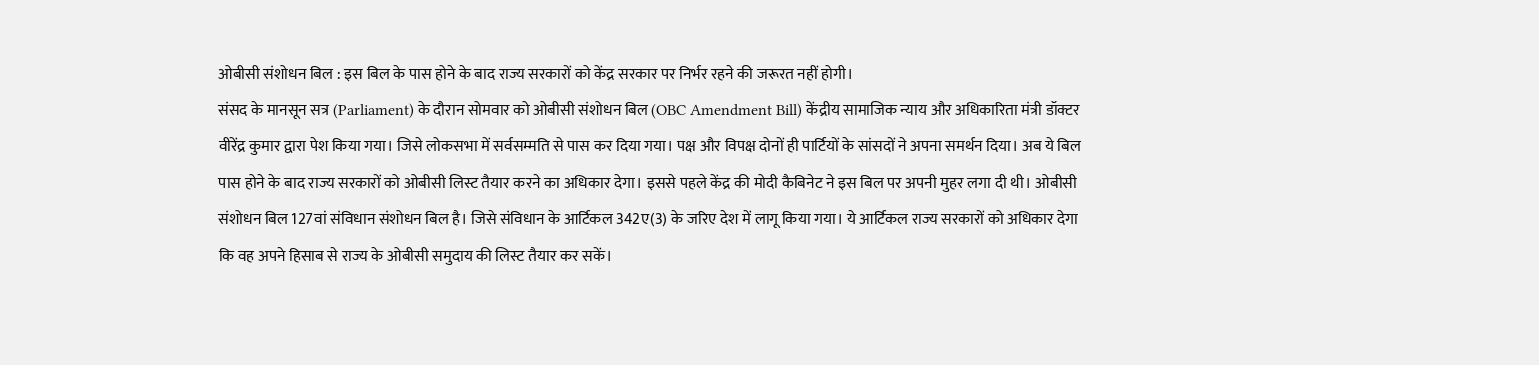ओबीसी संशोधन बिल : इस बिल के पास होने के बाद राज्य सरकारों को केंद्र सरकार पर निर्भर रहने की जरूरत नहीं होगी।
संसद के मानसून सत्र (Parliament) के दौरान सोमवार को ओबीसी संशोधन बिल (OBC Amendment Bill) केंद्रीय सामाजिक न्याय और अधिकारिता मंत्री डॉक्टर वीरेंद्र कुमार द्वारा पेश किया गया। जिसे लोकसभा में सर्वसम्मति से पास कर दिया गया। पक्ष और विपक्ष दोनों ही पार्टियों के सांसदों ने अपना समर्थन दिया। अब ये बिल पास होने के बाद राज्य सरकारों को ओबीसी लिस्ट तैयार करने का अधिकार देगा। इससे पहले केंद्र की मोदी कैबिनेट ने इस बिल पर अपनी मुहर लगा दी थी। ओबीसी संशोधन बिल 127वां संविधान संशोधन बिल है। जिसे संविधान के आर्टिकल 342ए(3) के जरिए देश में लागू किया गया। ये आर्टिकल राज्य सरकारों को अधिकार देगा कि वह अपने हिसाब से राज्य के ओबीसी समुदाय की लिस्ट तैयार कर सकें।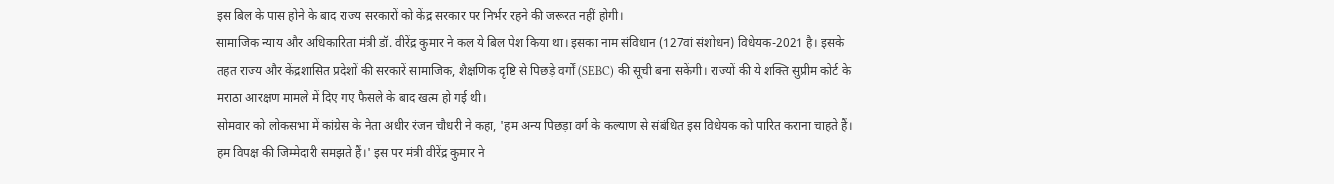इस बिल के पास होने के बाद राज्य सरकारों को केंद्र सरकार पर निर्भर रहने की जरूरत नहीं होगी।
सामाजिक न्याय और अधिकारिता मंत्री डॉ. वीरेंद्र कुमार ने कल ये बिल पेश किया था। इसका नाम संविधान (127वां संशोधन) विधेयक-2021 है। इसके तहत राज्य और केंद्रशासित प्रदेशों की सरकारें सामाजिक, शैक्षणिक दृष्टि से पिछड़े वर्गों (SEBC) की सूची बना सकेंगी। राज्यों की ये शक्ति सुप्रीम कोर्ट के मराठा आरक्षण मामले में दिए गए फैसले के बाद खत्म हो गई थी।
सोमवार को लोकसभा में कांग्रेस के नेता अधीर रंजन चौधरी ने कहा, 'हम अन्य पिछड़ा वर्ग के कल्याण से संबंधित इस विधेयक को पारित कराना चाहते हैं। हम विपक्ष की जिम्मेदारी समझते हैं।' इस पर मंत्री वीरेंद्र कुमार ने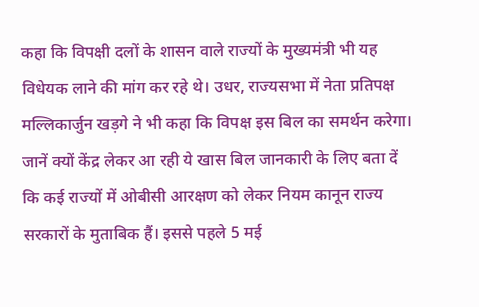कहा कि विपक्षी दलों के शासन वाले राज्यों के मुख्यमंत्री भी यह विधेयक लाने की मांग कर रहे थे। उधर, राज्यसभा में नेता प्रतिपक्ष मल्लिकार्जुन खड़गे ने भी कहा कि विपक्ष इस बिल का समर्थन करेगा।
जानें क्यों केंद्र लेकर आ रही ये खास बिल जानकारी के लिए बता दें कि कई राज्यों में ओबीसी आरक्षण को लेकर नियम कानून राज्य सरकारों के मुताबिक हैं। इससे पहले 5 मई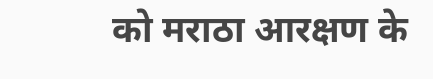को मराठा आरक्षण के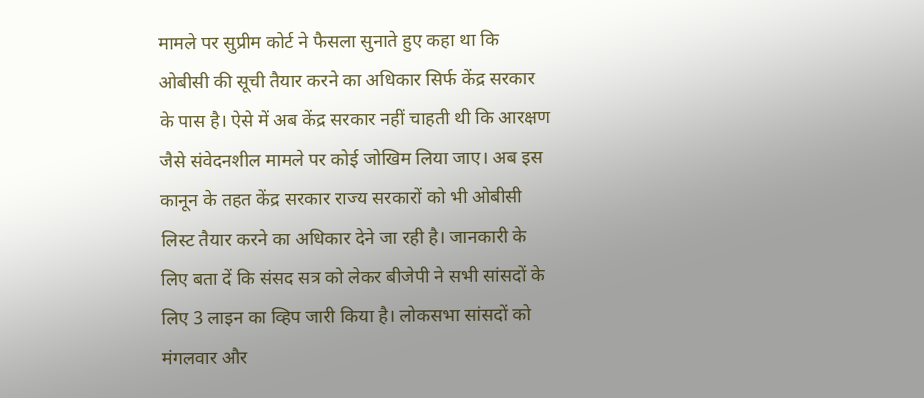मामले पर सुप्रीम कोर्ट ने फैसला सुनाते हुए कहा था कि ओबीसी की सूची तैयार करने का अधिकार सिर्फ केंद्र सरकार के पास है। ऐसे में अब केंद्र सरकार नहीं चाहती थी कि आरक्षण जैसे संवेदनशील मामले पर कोई जोखिम लिया जाए। अब इस कानून के तहत केंद्र सरकार राज्य सरकारों को भी ओबीसी लिस्ट तैयार करने का अधिकार देने जा रही है। जानकारी के लिए बता दें कि संसद सत्र को लेकर बीजेपी ने सभी सांसदों के लिए 3 लाइन का व्हिप जारी किया है। लोकसभा सांसदों को मंगलवार और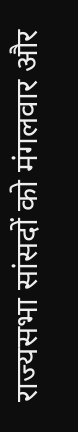राज्यसभा सांसदों को मंगलवार और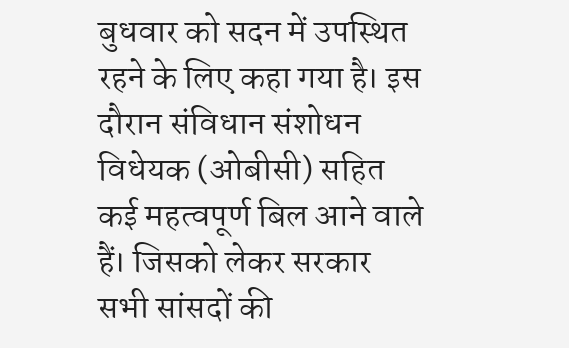बुधवार को सदन में उपस्थित रहने के लिए कहा गया है। इस दौरान संविधान संशोधन विधेयक (ओबीसी) सहित कई महत्वपूर्ण बिल आने वाले हैं। जिसको लेकर सरकार सभी सांसदों की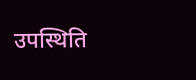उपस्थिति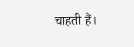चाहती हैं।